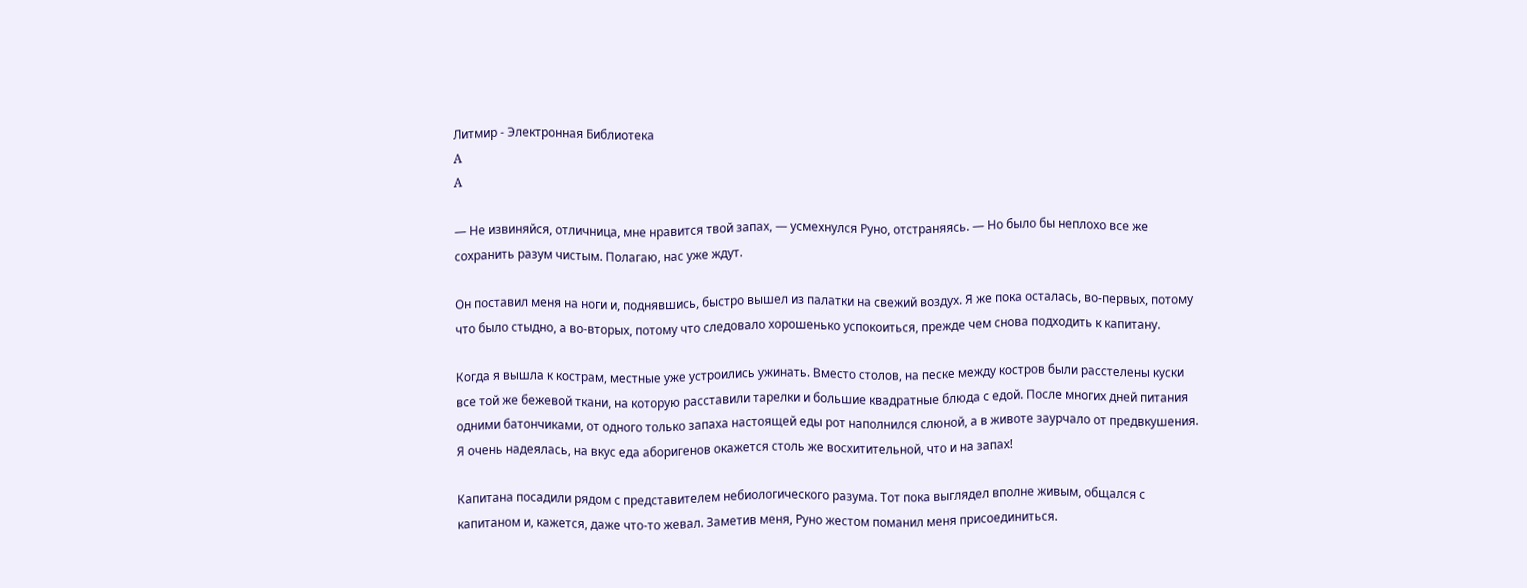Литмир - Электронная Библиотека
A
A

— Не извиняйся, отличница, мне нравится твой запах, — усмехнулся Руно, отстраняясь. — Но было бы неплохо все же сохранить разум чистым. Полагаю, нас уже ждут.

Он поставил меня на ноги и, поднявшись, быстро вышел из палатки на свежий воздух. Я же пока осталась, во-первых, потому что было стыдно, а во-вторых, потому что следовало хорошенько успокоиться, прежде чем снова подходить к капитану.

Когда я вышла к кострам, местные уже устроились ужинать. Вместо столов, на песке между костров были расстелены куски все той же бежевой ткани, на которую расставили тарелки и большие квадратные блюда с едой. После многих дней питания одними батончиками, от одного только запаха настоящей еды рот наполнился слюной, а в животе заурчало от предвкушения. Я очень надеялась, на вкус еда аборигенов окажется столь же восхитительной, что и на запах!

Капитана посадили рядом с представителем небиологического разума. Тот пока выглядел вполне живым, общался с капитаном и, кажется, даже что-то жевал. Заметив меня, Руно жестом поманил меня присоединиться.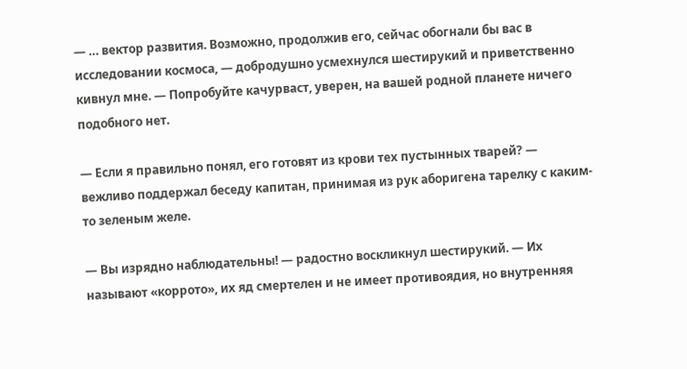— … вектор развития. Возможно, продолжив его, сейчас обогнали бы вас в исследовании космоса, — добродушно усмехнулся шестирукий и приветственно кивнул мне. — Попробуйте качурваст, уверен, на вашей родной планете ничего подобного нет.

— Если я правильно понял, его готовят из крови тех пустынных тварей? — вежливо поддержал беседу капитан, принимая из рук аборигена тарелку с каким-то зеленым желе.

— Вы изрядно наблюдательны! — радостно воскликнул шестирукий. — Их называют «коррото», их яд смертелен и не имеет противоядия, но внутренняя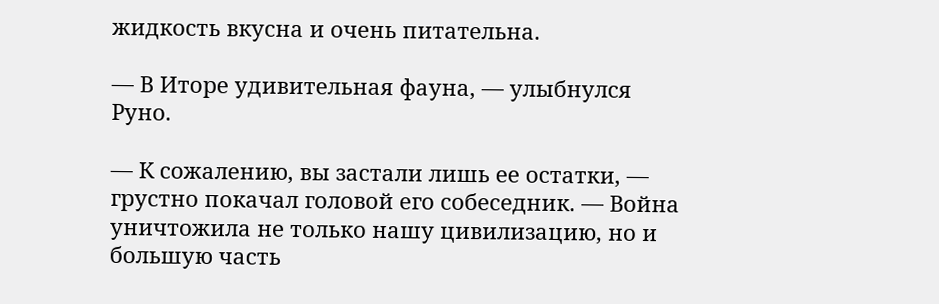жидкость вкусна и очень питательна.

— В Иторе удивительная фауна, — улыбнулся Руно.

— К сожалению, вы застали лишь ее остатки, — грустно покачал головой его собеседник. — Война уничтожила не только нашу цивилизацию, но и большую часть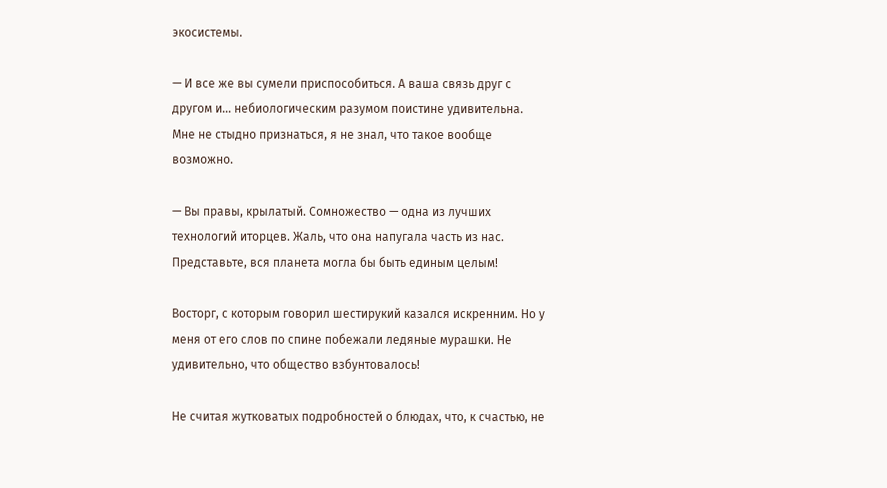экосистемы.

— И все же вы сумели приспособиться. А ваша связь друг с другом и… небиологическим разумом поистине удивительна. Мне не стыдно признаться, я не знал, что такое вообще возможно.

— Вы правы, крылатый. Сомножество — одна из лучших технологий иторцев. Жаль, что она напугала часть из нас. Представьте, вся планета могла бы быть единым целым!

Восторг, с которым говорил шестирукий казался искренним. Но у меня от его слов по спине побежали ледяные мурашки. Не удивительно, что общество взбунтовалось!

Не считая жутковатых подробностей о блюдах, что, к счастью, не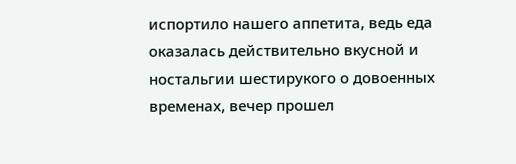испортило нашего аппетита, ведь еда оказалась действительно вкусной и ностальгии шестирукого о довоенных временах, вечер прошел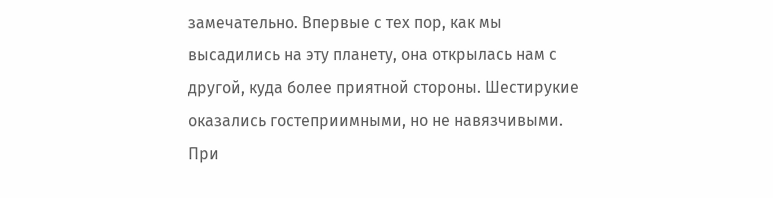замечательно. Впервые с тех пор, как мы высадились на эту планету, она открылась нам с другой, куда более приятной стороны. Шестирукие оказались гостеприимными, но не навязчивыми. При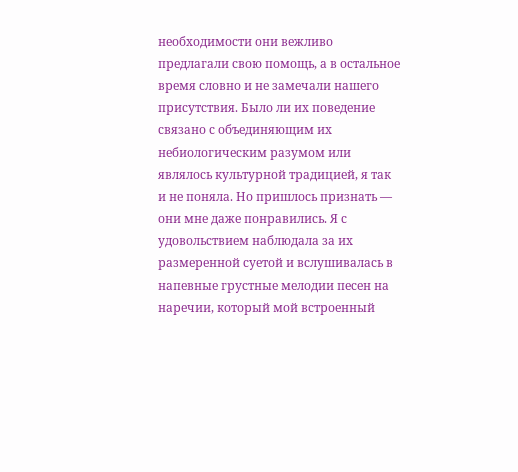необходимости они вежливо предлагали свою помощь, а в остальное время словно и не замечали нашего присутствия. Было ли их поведение связано с объединяющим их небиологическим разумом или являлось культурной традицией, я так и не поняла. Но пришлось признать — они мне даже понравились. Я с удовольствием наблюдала за их размеренной суетой и вслушивалась в напевные грустные мелодии песен на наречии, который мой встроенный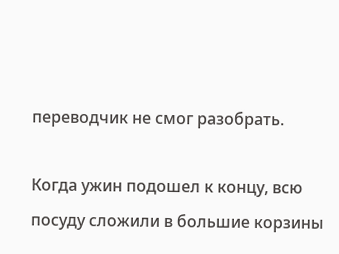переводчик не смог разобрать.

Когда ужин подошел к концу, всю посуду сложили в большие корзины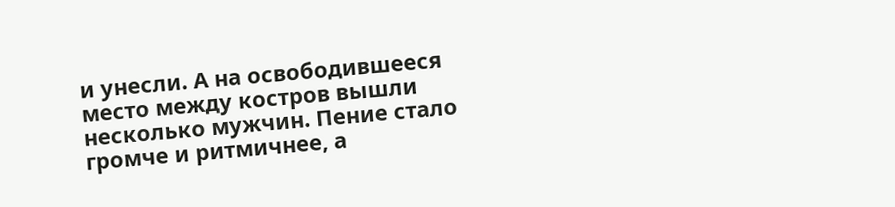и унесли. А на освободившееся место между костров вышли несколько мужчин. Пение стало громче и ритмичнее, а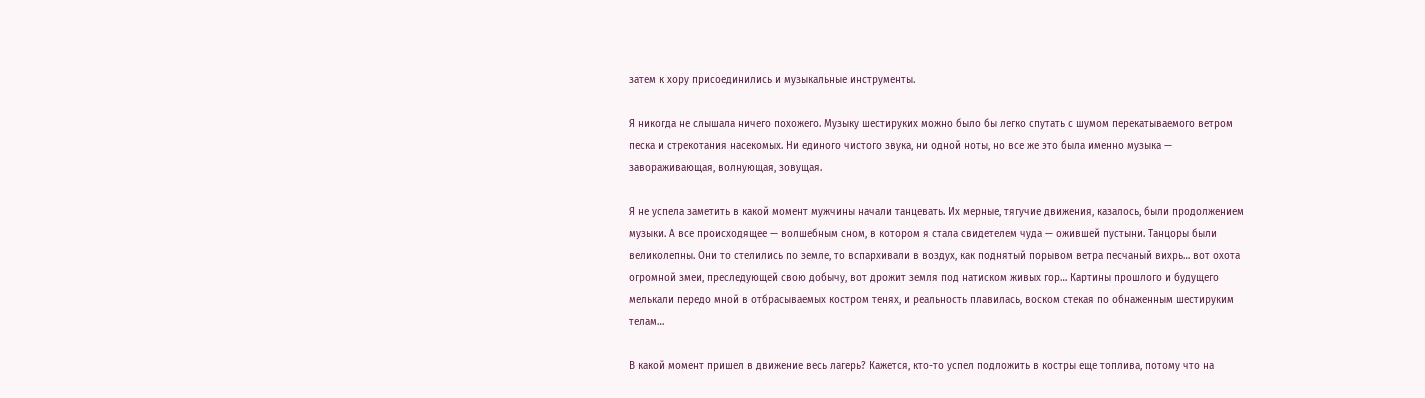затем к хору присоединились и музыкальные инструменты.

Я никогда не слышала ничего похожего. Музыку шестируких можно было бы легко спутать с шумом перекатываемого ветром песка и стрекотания насекомых. Ни единого чистого звука, ни одной ноты, но все же это была именно музыка — завораживающая, волнующая, зовущая.

Я не успела заметить в какой момент мужчины начали танцевать. Их мерные, тягучие движения, казалось, были продолжением музыки. А все происходящее — волшебным сном, в котором я стала свидетелем чуда — ожившей пустыни. Танцоры были великолепны. Они то стелились по земле, то вспархивали в воздух, как поднятый порывом ветра песчаный вихрь… вот охота огромной змеи, преследующей свою добычу, вот дрожит земля под натиском живых гор… Картины прошлого и будущего мелькали передо мной в отбрасываемых костром тенях, и реальность плавилась, воском стекая по обнаженным шестируким телам…

В какой момент пришел в движение весь лагерь? Кажется, кто-то успел подложить в костры еще топлива, потому что на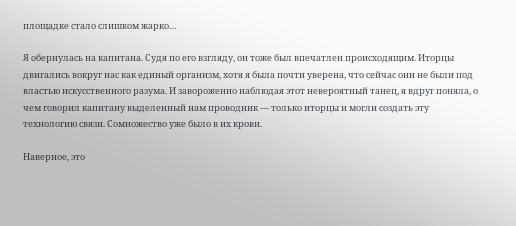площадке стало слишком жарко…

Я обернулась на капитана. Судя по его взгляду, он тоже был впечатлен происходящим. Иторцы двигались вокруг нас как единый организм, хотя я была почти уверена, что сейчас они не были под властью искусственного разума. И завороженно наблюдая этот невероятный танец, я вдруг поняла, о чем говорил капитану выделенный нам проводник — только иторцы и могли создать эту технологию связи. Сомножество уже было в их крови.

Наверное, это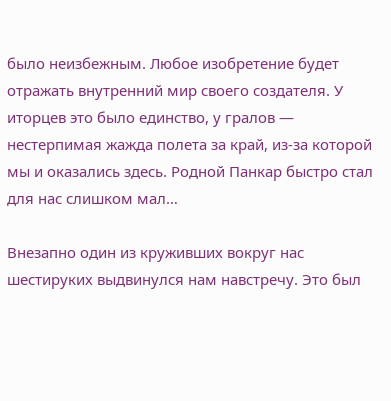было неизбежным. Любое изобретение будет отражать внутренний мир своего создателя. У иторцев это было единство, у гралов — нестерпимая жажда полета за край, из-за которой мы и оказались здесь. Родной Панкар быстро стал для нас слишком мал…

Внезапно один из круживших вокруг нас шестируких выдвинулся нам навстречу. Это был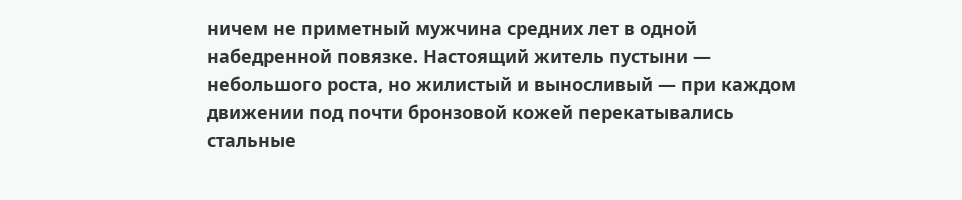ничем не приметный мужчина средних лет в одной набедренной повязке. Настоящий житель пустыни — небольшого роста, но жилистый и выносливый — при каждом движении под почти бронзовой кожей перекатывались стальные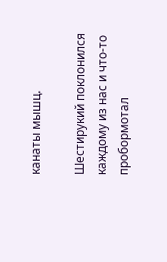канаты мышц.

Шестирукий поклонился каждому из нас и что-то пробормотал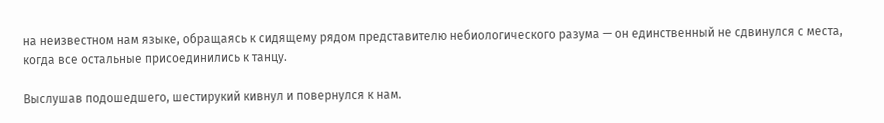на неизвестном нам языке, обращаясь к сидящему рядом представителю небиологического разума — он единственный не сдвинулся с места, когда все остальные присоединились к танцу.

Выслушав подошедшего, шестирукий кивнул и повернулся к нам.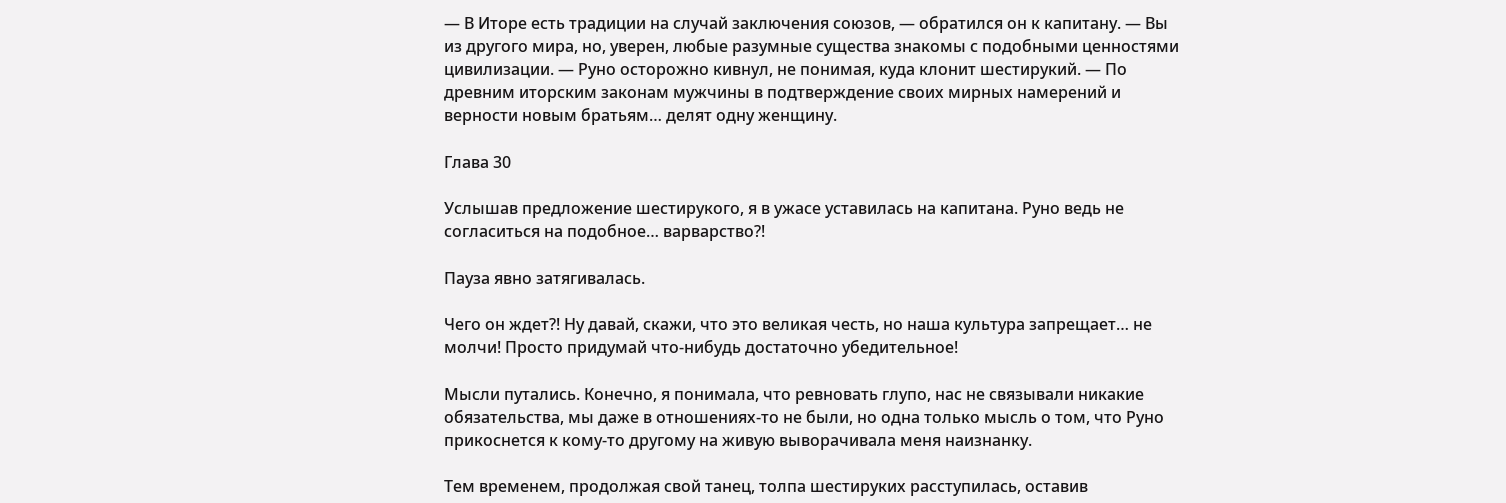— В Иторе есть традиции на случай заключения союзов, — обратился он к капитану. — Вы из другого мира, но, уверен, любые разумные существа знакомы с подобными ценностями цивилизации. — Руно осторожно кивнул, не понимая, куда клонит шестирукий. — По древним иторским законам мужчины в подтверждение своих мирных намерений и верности новым братьям… делят одну женщину.

Глава 30

Услышав предложение шестирукого, я в ужасе уставилась на капитана. Руно ведь не согласиться на подобное… варварство?!

Пауза явно затягивалась.

Чего он ждет?! Ну давай, скажи, что это великая честь, но наша культура запрещает… не молчи! Просто придумай что-нибудь достаточно убедительное!

Мысли путались. Конечно, я понимала, что ревновать глупо, нас не связывали никакие обязательства, мы даже в отношениях-то не были, но одна только мысль о том, что Руно прикоснется к кому-то другому на живую выворачивала меня наизнанку.

Тем временем, продолжая свой танец, толпа шестируких расступилась, оставив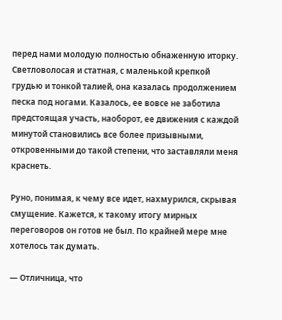перед нами молодую полностью обнаженную иторку. Светловолосая и статная, с маленькой крепкой грудью и тонкой талией, она казалась продолжением песка под ногами. Казалось, ее вовсе не заботила предстоящая участь, наоборот, ее движения с каждой минутой становились все более призывными, откровенными до такой степени, что заставляли меня краснеть.

Руно, понимая, к чему все идет, нахмурился, скрывая смущение. Кажется, к такому итогу мирных переговоров он готов не был. По крайней мере мне хотелось так думать.

— Отличница, что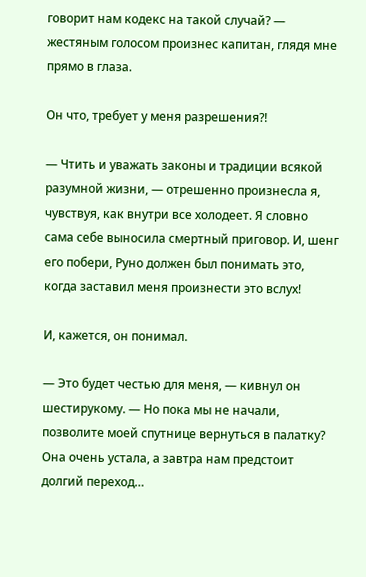говорит нам кодекс на такой случай? — жестяным голосом произнес капитан, глядя мне прямо в глаза.

Он что, требует у меня разрешения?!

— Чтить и уважать законы и традиции всякой разумной жизни, — отрешенно произнесла я, чувствуя, как внутри все холодеет. Я словно сама себе выносила смертный приговор. И, шенг его побери, Руно должен был понимать это, когда заставил меня произнести это вслух!

И, кажется, он понимал.

— Это будет честью для меня, — кивнул он шестирукому. — Но пока мы не начали, позволите моей спутнице вернуться в палатку? Она очень устала, а завтра нам предстоит долгий переход…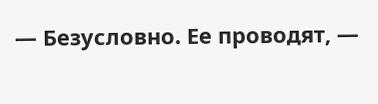— Безусловно. Ее проводят, —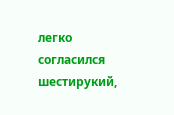легко согласился шестирукий,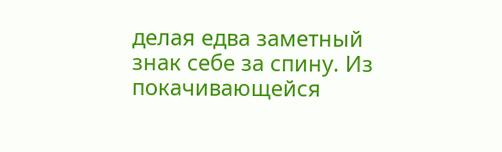делая едва заметный знак себе за спину. Из покачивающейся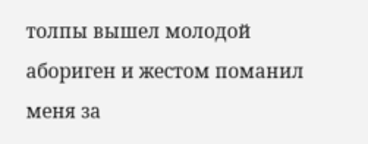толпы вышел молодой абориген и жестом поманил меня за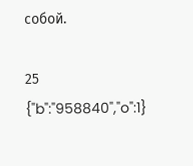собой.

25
{"b":"958840","o":1}